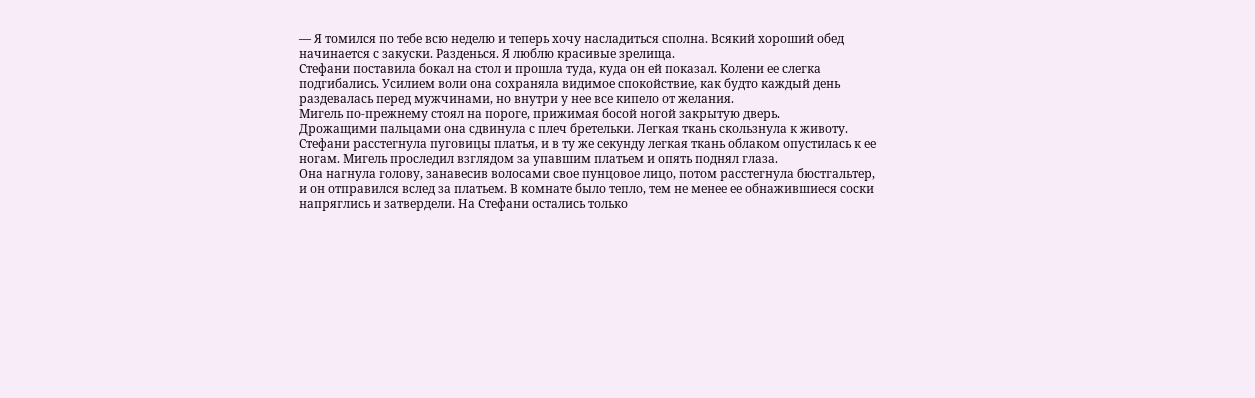— Я томился по тебе всю неделю и теперь хочу насладиться сполна. Всякий хороший обед начинается с закуски. Разденься. Я люблю красивые зрелища.
Стефани поставила бокал на стол и прошла туда, куда он ей показал. Колени ее слегка подгибались. Усилием воли она сохраняла видимое спокойствие, как будто каждый день раздевалась перед мужчинами, но внутри у нее все кипело от желания.
Мигель по-прежнему стоял на пороге, прижимая босой ногой закрытую дверь.
Дрожащими пальцами она сдвинула с плеч бретельки. Легкая ткань скользнула к животу. Стефани расстегнула пуговицы платья, и в ту же секунду легкая ткань облаком опустилась к ее ногам. Мигель проследил взглядом за упавшим платьем и опять поднял глаза.
Она нагнула голову, занавесив волосами свое пунцовое лицо, потом расстегнула бюстгальтер, и он отправился вслед за платьем. В комнате было тепло, тем не менее ее обнажившиеся соски напряглись и затвердели. На Стефани остались только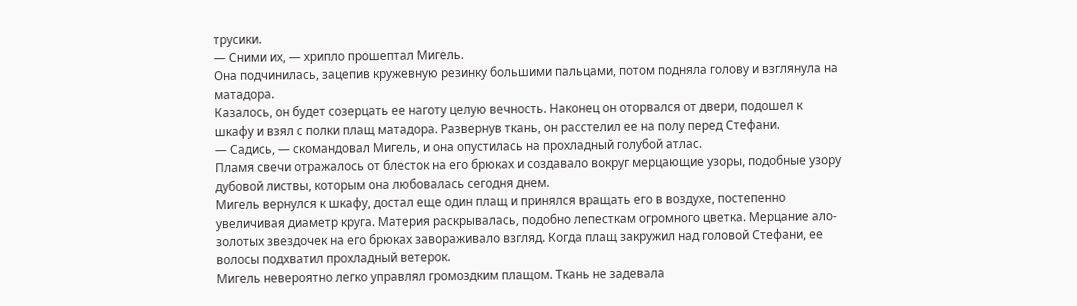трусики.
— Сними их, — хрипло прошептал Мигель.
Она подчинилась, зацепив кружевную резинку большими пальцами, потом подняла голову и взглянула на матадора.
Казалось, он будет созерцать ее наготу целую вечность. Наконец он оторвался от двери, подошел к шкафу и взял с полки плащ матадора. Развернув ткань, он расстелил ее на полу перед Стефани.
— Садись, — скомандовал Мигель, и она опустилась на прохладный голубой атлас.
Пламя свечи отражалось от блесток на его брюках и создавало вокруг мерцающие узоры, подобные узору дубовой листвы, которым она любовалась сегодня днем.
Мигель вернулся к шкафу, достал еще один плащ и принялся вращать его в воздухе, постепенно увеличивая диаметр круга. Материя раскрывалась, подобно лепесткам огромного цветка. Мерцание ало-золотых звездочек на его брюках завораживало взгляд. Когда плащ закружил над головой Стефани, ее волосы подхватил прохладный ветерок.
Мигель невероятно легко управлял громоздким плащом. Ткань не задевала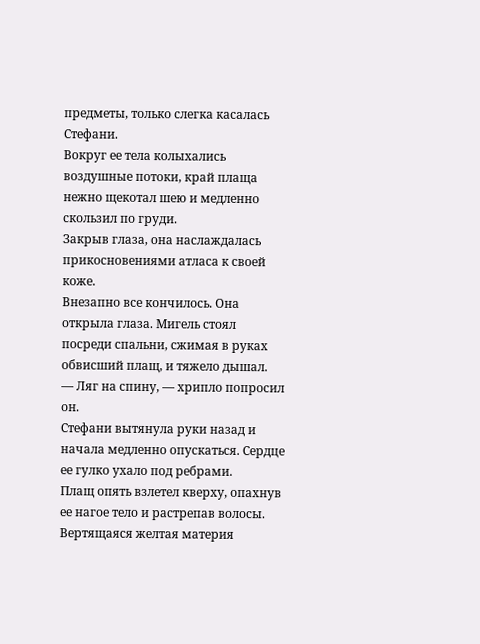предметы, только слегка касалась Стефани.
Вокруг ее тела колыхались воздушные потоки, край плаща нежно щекотал шею и медленно скользил по груди.
Закрыв глаза, она наслаждалась прикосновениями атласа к своей коже.
Внезапно все кончилось. Она открыла глаза. Мигель стоял посреди спальни, сжимая в руках обвисший плащ, и тяжело дышал.
— Ляг на спину, — хрипло попросил он.
Стефани вытянула руки назад и начала медленно опускаться. Сердце ее гулко ухало под ребрами.
Плащ опять взлетел кверху, опахнув ее нагое тело и растрепав волосы. Вертящаяся желтая материя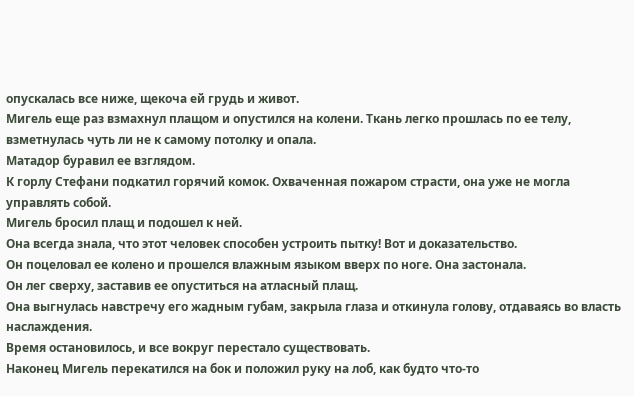опускалась все ниже, щекоча ей грудь и живот.
Мигель еще раз взмахнул плащом и опустился на колени. Ткань легко прошлась по ее телу, взметнулась чуть ли не к самому потолку и опала.
Матадор буравил ее взглядом.
К горлу Стефани подкатил горячий комок. Охваченная пожаром страсти, она уже не могла управлять собой.
Мигель бросил плащ и подошел к ней.
Она всегда знала, что этот человек способен устроить пытку! Вот и доказательство.
Он поцеловал ее колено и прошелся влажным языком вверх по ноге. Она застонала.
Он лег сверху, заставив ее опуститься на атласный плащ.
Она выгнулась навстречу его жадным губам, закрыла глаза и откинула голову, отдаваясь во власть наслаждения.
Время остановилось, и все вокруг перестало существовать.
Наконец Мигель перекатился на бок и положил руку на лоб, как будто что-то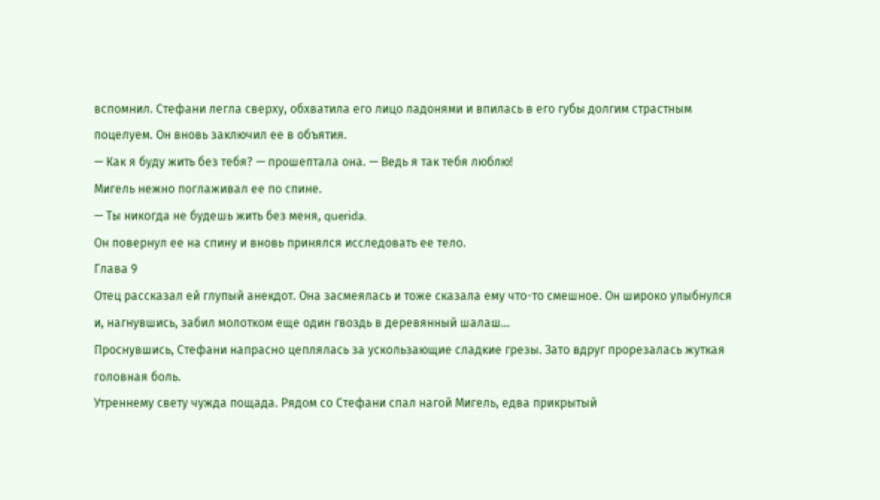вспомнил. Стефани легла сверху, обхватила его лицо ладонями и впилась в его губы долгим страстным поцелуем. Он вновь заключил ее в объятия.
— Как я буду жить без тебя? — прошептала она. — Ведь я так тебя люблю!
Мигель нежно поглаживал ее по спине.
— Ты никогда не будешь жить без меня, querida.
Он повернул ее на спину и вновь принялся исследовать ее тело.
Глава 9
Отец рассказал ей глупый анекдот. Она засмеялась и тоже сказала ему что-то смешное. Он широко улыбнулся и, нагнувшись, забил молотком еще один гвоздь в деревянный шалаш…
Проснувшись, Стефани напрасно цеплялась за ускользающие сладкие грезы. Зато вдруг прорезалась жуткая головная боль.
Утреннему свету чужда пощада. Рядом со Стефани спал нагой Мигель, едва прикрытый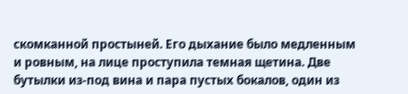скомканной простыней. Его дыхание было медленным и ровным, на лице проступила темная щетина. Две бутылки из-под вина и пара пустых бокалов, один из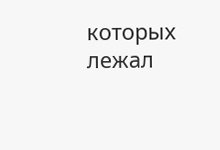которых лежал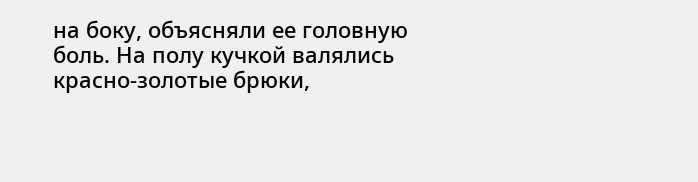на боку, объясняли ее головную боль. На полу кучкой валялись красно-золотые брюки,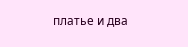платье и два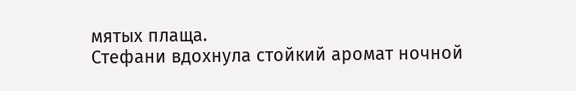мятых плаща.
Стефани вдохнула стойкий аромат ночной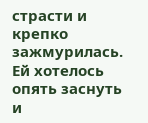страсти и крепко зажмурилась. Ей хотелось опять заснуть и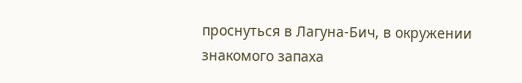проснуться в Лагуна-Бич, в окружении знакомого запаха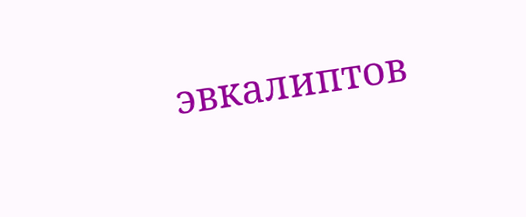эвкалиптов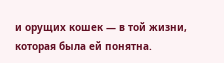и орущих кошек — в той жизни, которая была ей понятна.